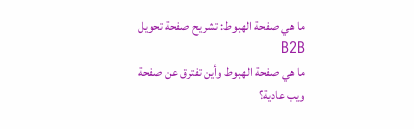ما هي صفحة الهبوط: تشريح صفحة تحويل B2B
ما هي صفحة الهبوط وأين تفترق عن صفحة ويب عادية؟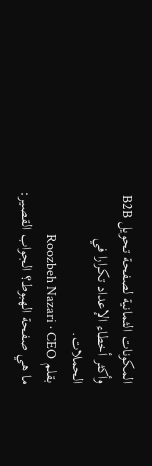المكونات الثمانية لصفحة تحويل B2B وأكثر أخطاء الإعداد تكرارا في الحملات.
بقلم Roozbeh Nazari · CEO
ما هي صفحة الهبوط؟ الجواب القصير: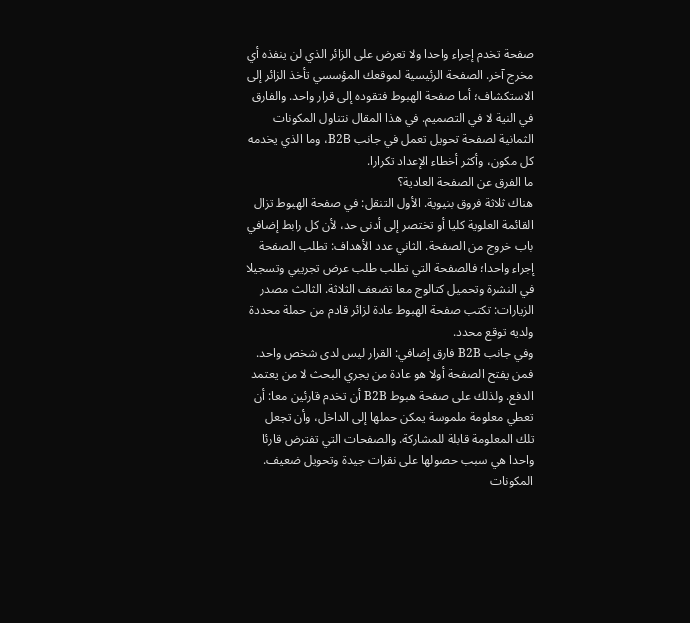صفحة تخدم إجراء واحدا ولا تعرض على الزائر الذي لن ينفذه أي مخرج آخر. الصفحة الرئيسية لموقعك المؤسسي تأخذ الزائر إلى الاستكشاف؛ أما صفحة الهبوط فتقوده إلى قرار واحد. والفارق في النية لا في التصميم. في هذا المقال نتناول المكونات الثمانية لصفحة تحويل تعمل في جانب B2B، وما الذي يخدمه كل مكون، وأكثر أخطاء الإعداد تكرارا.
ما الفرق عن الصفحة العادية؟
هناك ثلاثة فروق بنيوية. الأول التنقل: في صفحة الهبوط تزال القائمة العلوية كليا أو تختصر إلى أدنى حد، لأن كل رابط إضافي باب خروج من الصفحة. الثاني عدد الأهداف: تطلب الصفحة إجراء واحدا؛ فالصفحة التي تطلب طلب عرض تجريبي وتسجيلا في النشرة وتحميل كتالوج معا تضعف الثلاثة. الثالث مصدر الزيارات: تكتب صفحة الهبوط عادة لزائر قادم من حملة محددة ولديه توقع محدد.
وفي جانب B2B فارق إضافي: القرار ليس لدى شخص واحد. فمن يفتح الصفحة أولا هو عادة من يجري البحث لا من يعتمد الدفع. ولذلك على صفحة هبوط B2B أن تخدم قارئين معا: أن تعطي معلومة ملموسة يمكن حملها إلى الداخل، وأن تجعل تلك المعلومة قابلة للمشاركة. والصفحات التي تفترض قارئا واحدا هي سبب حصولها على نقرات جيدة وتحويل ضعيف.
المكونات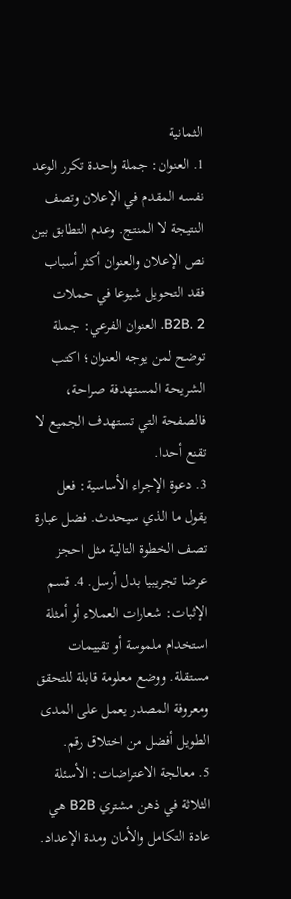الثمانية
1. العنوان: جملة واحدة تكرر الوعد نفسه المقدم في الإعلان وتصف النتيجة لا المنتج. وعدم التطابق بين نص الإعلان والعنوان أكثر أسباب فقد التحويل شيوعا في حملات B2B. 2. العنوان الفرعي: جملة توضح لمن يوجه العنوان؛ اكتب الشريحة المستهدفة صراحة، فالصفحة التي تستهدف الجميع لا تقنع أحدا.
3. دعوة الإجراء الأساسية: فعل يقول ما الذي سيحدث. فضل عبارة تصف الخطوة التالية مثل احجز عرضا تجريبيا بدل أرسل. 4. قسم الإثبات: شعارات العملاء أو أمثلة استخدام ملموسة أو تقييمات مستقلة. ووضع معلومة قابلة للتحقق ومعروفة المصدر يعمل على المدى الطويل أفضل من اختلاق رقم.
5. معالجة الاعتراضات: الأسئلة الثلاثة في ذهن مشتري B2B هي عادة التكامل والأمان ومدة الإعداد.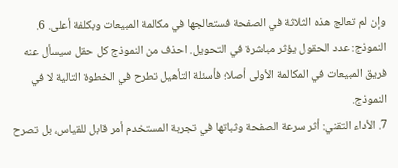وإن لم تعالج هذه الثلاثة في الصفحة فستعالجها في مكالمة المبيعات وبكلفة أعلى. 6. النموذج: عدد الحقول يؤثر مباشرة في التحويل. احذف من النموذج كل حقل سيسأل عنه فريق المبيعات في المكالمة الأولى أصلا؛ فأسئلة التأهيل تطرح في الخطوة التالية لا في النموذج.
7. الأداء التقني: أثر سرعة الصفحة وثباتها في تجربة المستخدم أمر قابل للقياس، بل تصرح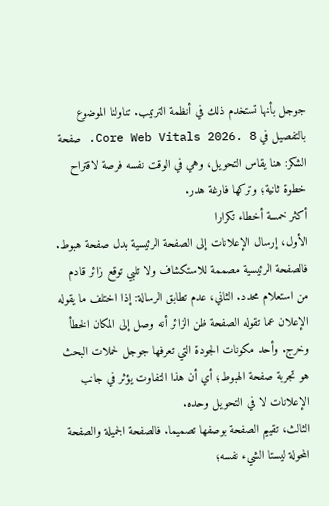جوجل بأنها تستخدم ذلك في أنظمة الترتيب. تناولنا الموضوع بالتفصيل في Core Web Vitals 2026. 8. صفحة الشكر: هنا يقاس التحويل، وهي في الوقت نفسه فرصة لاقتراح خطوة ثانية؛ وتركها فارغة هدر.
أكثر خمسة أخطاء تكرارا
الأول، إرسال الإعلانات إلى الصفحة الرئيسية بدل صفحة هبوط. فالصفحة الرئيسية مصممة للاستكشاف ولا تلبي توقع زائر قادم من استعلام محدد. الثاني، عدم تطابق الرسالة: إذا اختلف ما يقوله الإعلان عما تقوله الصفحة ظن الزائر أنه وصل إلى المكان الخطأ وخرج. وأحد مكونات الجودة التي تعرفها جوجل لحملات البحث هو تجربة صفحة الهبوط؛ أي أن هذا التفاوت يؤثر في جانب الإعلانات لا في التحويل وحده.
الثالث، تقييم الصفحة بوصفها تصميما. فالصفحة الجميلة والصفحة المحولة ليستا الشيء نفسه؛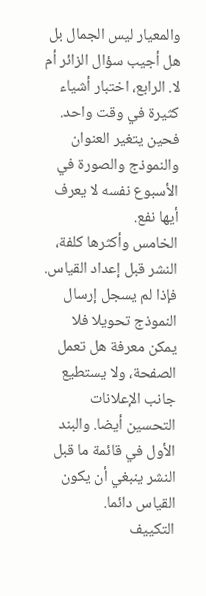والمعيار ليس الجمال بل هل أجيب سؤال الزائر أم لا. الرابع، اختبار أشياء كثيرة في وقت واحد. فحين يتغير العنوان والنموذج والصورة في الأسبوع نفسه لا يعرف أيها نفع.
الخامس وأكثرها كلفة، النشر قبل إعداد القياس. فإذا لم يسجل إرسال النموذج تحويلا فلا يمكن معرفة هل تعمل الصفحة، ولا يستطيع جانب الإعلانات التحسين أيضا. والبند الأول في قائمة ما قبل النشر ينبغي أن يكون القياس دائما.
التكييف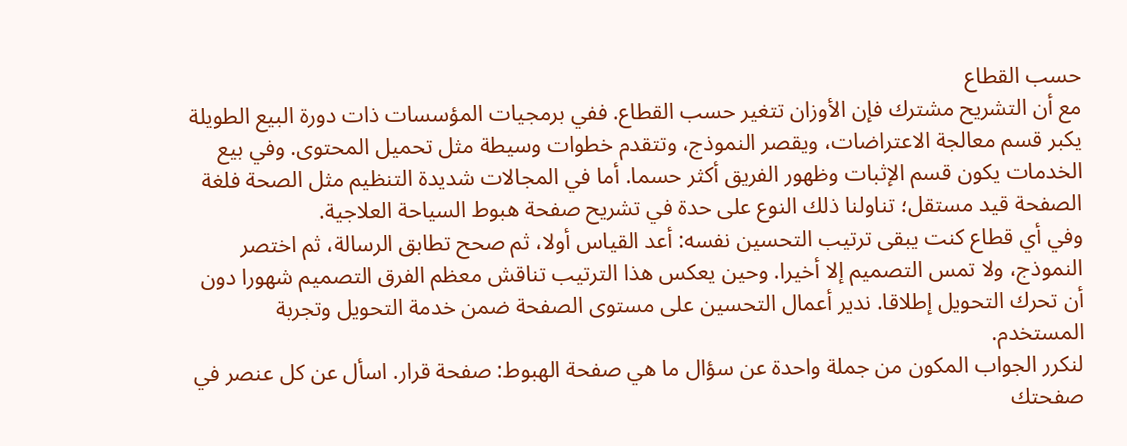حسب القطاع
مع أن التشريح مشترك فإن الأوزان تتغير حسب القطاع. ففي برمجيات المؤسسات ذات دورة البيع الطويلة يكبر قسم معالجة الاعتراضات، ويقصر النموذج، وتتقدم خطوات وسيطة مثل تحميل المحتوى. وفي بيع الخدمات يكون قسم الإثبات وظهور الفريق أكثر حسما. أما في المجالات شديدة التنظيم مثل الصحة فلغة الصفحة قيد مستقل؛ تناولنا ذلك النوع على حدة في تشريح صفحة هبوط السياحة العلاجية.
وفي أي قطاع كنت يبقى ترتيب التحسين نفسه: أعد القياس أولا، ثم صحح تطابق الرسالة، ثم اختصر النموذج، ولا تمس التصميم إلا أخيرا. وحين يعكس هذا الترتيب تناقش معظم الفرق التصميم شهورا دون أن تحرك التحويل إطلاقا. ندير أعمال التحسين على مستوى الصفحة ضمن خدمة التحويل وتجربة المستخدم.
لنكرر الجواب المكون من جملة واحدة عن سؤال ما هي صفحة الهبوط: صفحة قرار. اسأل عن كل عنصر في صفحتك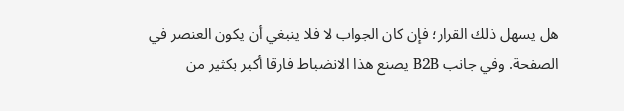هل يسهل ذلك القرار؛ فإن كان الجواب لا فلا ينبغي أن يكون العنصر في الصفحة. وفي جانب B2B يصنع هذا الانضباط فارقا أكبر بكثير من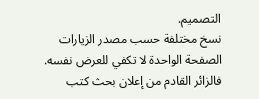التصميم.
نسخ مختلفة حسب مصدر الزيارات
الصفحة الواحدة لا تكفي للعرض نفسه. فالزائر القادم من إعلان بحث كتب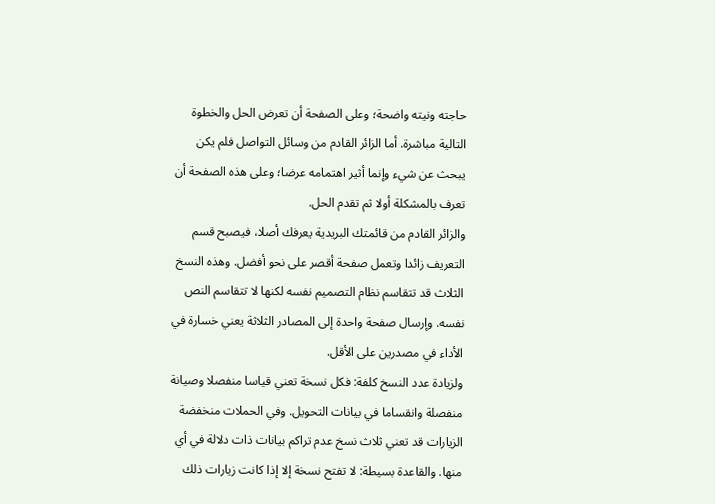حاجته ونيته واضحة؛ وعلى الصفحة أن تعرض الحل والخطوة التالية مباشرة. أما الزائر القادم من وسائل التواصل فلم يكن يبحث عن شيء وإنما أثير اهتمامه عرضا؛ وعلى هذه الصفحة أن تعرف بالمشكلة أولا ثم تقدم الحل.
والزائر القادم من قائمتك البريدية يعرفك أصلا، فيصبح قسم التعريف زائدا وتعمل صفحة أقصر على نحو أفضل. وهذه النسخ الثلاث قد تتقاسم نظام التصميم نفسه لكنها لا تتقاسم النص نفسه. وإرسال صفحة واحدة إلى المصادر الثلاثة يعني خسارة في الأداء في مصدرين على الأقل.
ولزيادة عدد النسخ كلفة: فكل نسخة تعني قياسا منفصلا وصيانة منفصلة وانقساما في بيانات التحويل. وفي الحملات منخفضة الزيارات قد تعني ثلاث نسخ عدم تراكم بيانات ذات دلالة في أي منها. والقاعدة بسيطة: لا تفتح نسخة إلا إذا كانت زيارات ذلك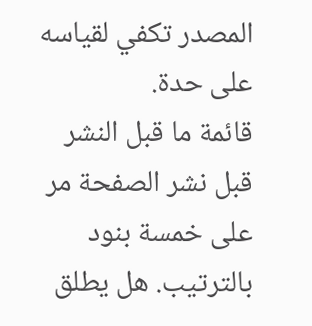المصدر تكفي لقياسه على حدة.
قائمة ما قبل النشر
قبل نشر الصفحة مر على خمسة بنود بالترتيب. هل يطلق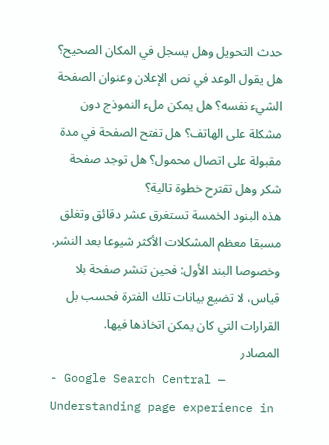حدث التحويل وهل يسجل في المكان الصحيح؟ هل يقول الوعد في نص الإعلان وعنوان الصفحة الشيء نفسه؟ هل يمكن ملء النموذج دون مشكلة على الهاتف؟ هل تفتح الصفحة في مدة مقبولة على اتصال محمول؟ هل توجد صفحة شكر وهل تقترح خطوة تالية؟
هذه البنود الخمسة تستغرق عشر دقائق وتغلق مسبقا معظم المشكلات الأكثر شيوعا بعد النشر. وخصوصا البند الأول: فحين تنشر صفحة بلا قياس، لا تضيع بيانات تلك الفترة فحسب بل القرارات التي كان يمكن اتخاذها فيها.
المصادر
- Google Search Central — Understanding page experience in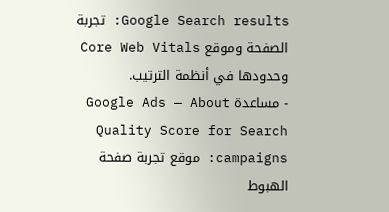Google Search results: تجربة الصفحة وموقع Core Web Vitals وحدودها في أنظمة الترتيب.
- مساعدة Google Ads — About Quality Score for Search campaigns: موقع تجربة صفحة الهبوط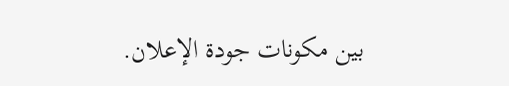بين مكونات جودة الإعلان.